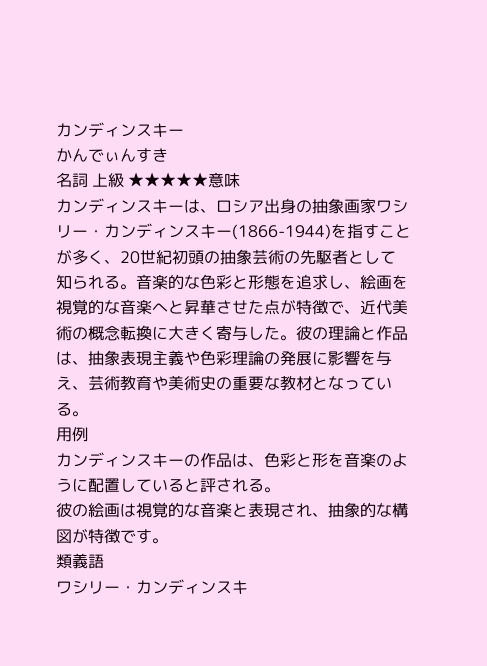カンディンスキー
かんでぃんすき
名詞 上級 ★★★★★意味
カンディンスキーは、ロシア出身の抽象画家ワシリー・カンディンスキー(1866‑1944)を指すことが多く、20世紀初頭の抽象芸術の先駆者として知られる。音楽的な色彩と形態を追求し、絵画を視覚的な音楽へと昇華させた点が特徴で、近代美術の概念転換に大きく寄与した。彼の理論と作品は、抽象表現主義や色彩理論の発展に影響を与え、芸術教育や美術史の重要な教材となっている。
用例
カンディンスキーの作品は、色彩と形を音楽のように配置していると評される。
彼の絵画は視覚的な音楽と表現され、抽象的な構図が特徴です。
類義語
ワシリー・カンディンスキ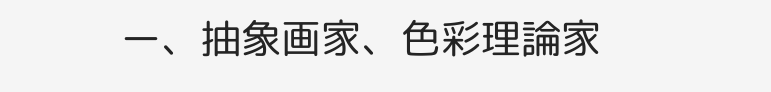ー、抽象画家、色彩理論家